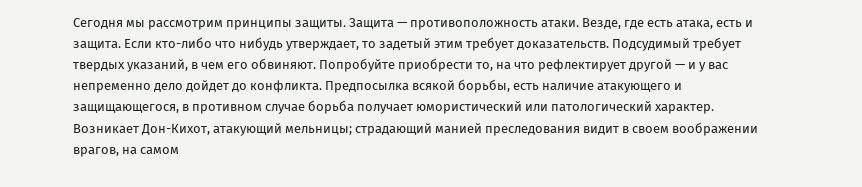Сегодня мы рассмотрим принципы защиты. Защита — противоположность атаки. Везде, где есть атака, есть и защита. Если кто-либо что нибудь утверждает, то задетый этим требует доказательств. Подсудимый требует твердых указаний, в чем его обвиняют. Попробуйте приобрести то, на что рефлектирует другой — и у вас непременно дело дойдет до конфликта. Предпосылка всякой борьбы, есть наличие атакующего и защищающегося, в противном случае борьба получает юмористический или патологический характер. Возникает Дон-Кихот, атакующий мельницы; страдающий манией преследования видит в своем воображении врагов, на самом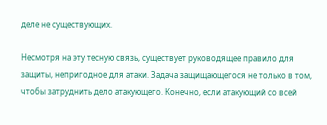деле не существующих.

Несмотря на эту тесную связь, существует руководящее правило для защиты, непригодное для атаки. Задача защищающегося не только в том, чтобы затруднить дело атакующего. Конечно, если атакующий со всей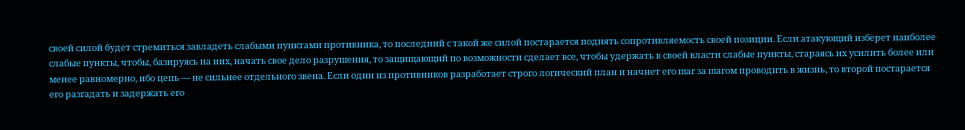своей силой будет стремиться завладеть слабыми пунктами противника, то последний с такой же силой постарается поднять сопротивляемость своей позиции. Если атакующий изберет наиболее слабые пункты, чтобы, базируясь на них, начать свое дело разрушения, то защищающий по возможности сделает все, чтобы удержать в своей власти слабые пункты, стараясь их усилить более или менее равномерно, ибо цепь — не сильнее отдельного звена. Если один из противников разработает строго логический план и начнет его шаг за шагом проводить в жизнь, то второй постарается его разгадать и задержать его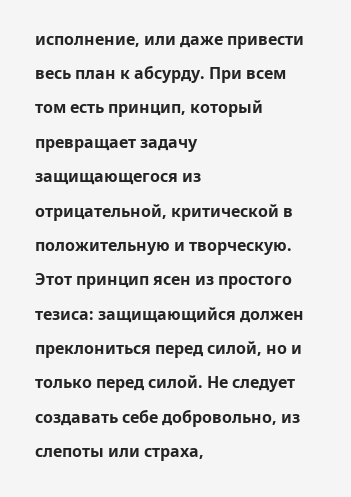исполнение, или даже привести весь план к абсурду. При всем том есть принцип, который превращает задачу защищающегося из отрицательной, критической в положительную и творческую. Этот принцип ясен из простого тезиса: защищающийся должен преклониться перед силой, но и только перед силой. Не следует создавать себе добровольно, из слепоты или страха,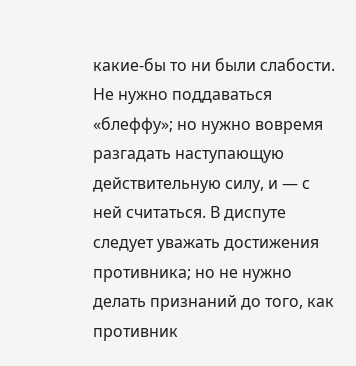какие-бы то ни были слабости. Не нужно поддаваться «блеффу»; но нужно вовремя разгадать наступающую действительную силу, и — с ней считаться. В диспуте следует уважать достижения противника; но не нужно делать признаний до того, как противник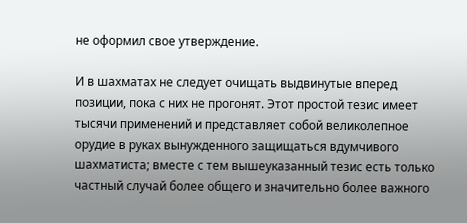не оформил свое утверждение.

И в шахматах не следует очищать выдвинутые вперед позиции, пока с них не прогонят. Этот простой тезис имеет тысячи применений и представляет собой великолепное орудие в руках вынужденного защищаться вдумчивого шахматиста; вместе с тем вышеуказанный тезис есть только частный случай более общего и значительно более важного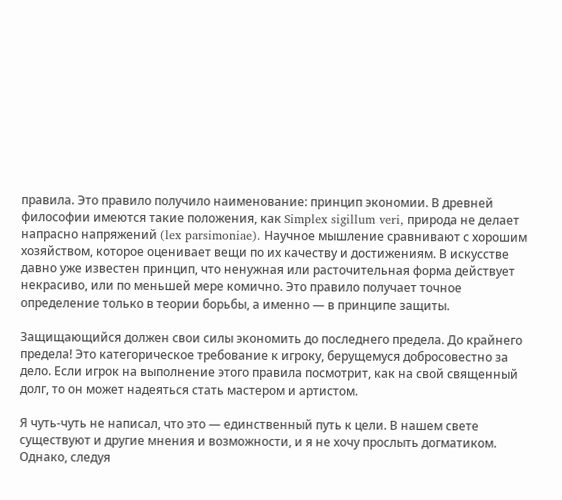правила. Это правило получило наименование: принцип экономии. В древней философии имеются такие положения, как Simplex sigillum veri, природа не делает напрасно напряжений (lex parsimoniae). Научное мышление сравнивают с хорошим хозяйством, которое оценивает вещи по их качеству и достижениям. В искусстве давно уже известен принцип, что ненужная или расточительная форма действует некрасиво, или по меньшей мере комично. Это правило получает точное определение только в теории борьбы, а именно — в принципе защиты.

Защищающийся должен свои силы экономить до последнего предела. До крайнего предела! Это категорическое требование к игроку, берущемуся добросовестно за дело. Если игрок на выполнение этого правила посмотрит, как на свой священный долг, то он может надеяться стать мастером и артистом.

Я чуть-чуть не написал, что это — единственный путь к цели. В нашем свете существуют и другие мнения и возможности, и я не хочу прослыть догматиком. Однако, следуя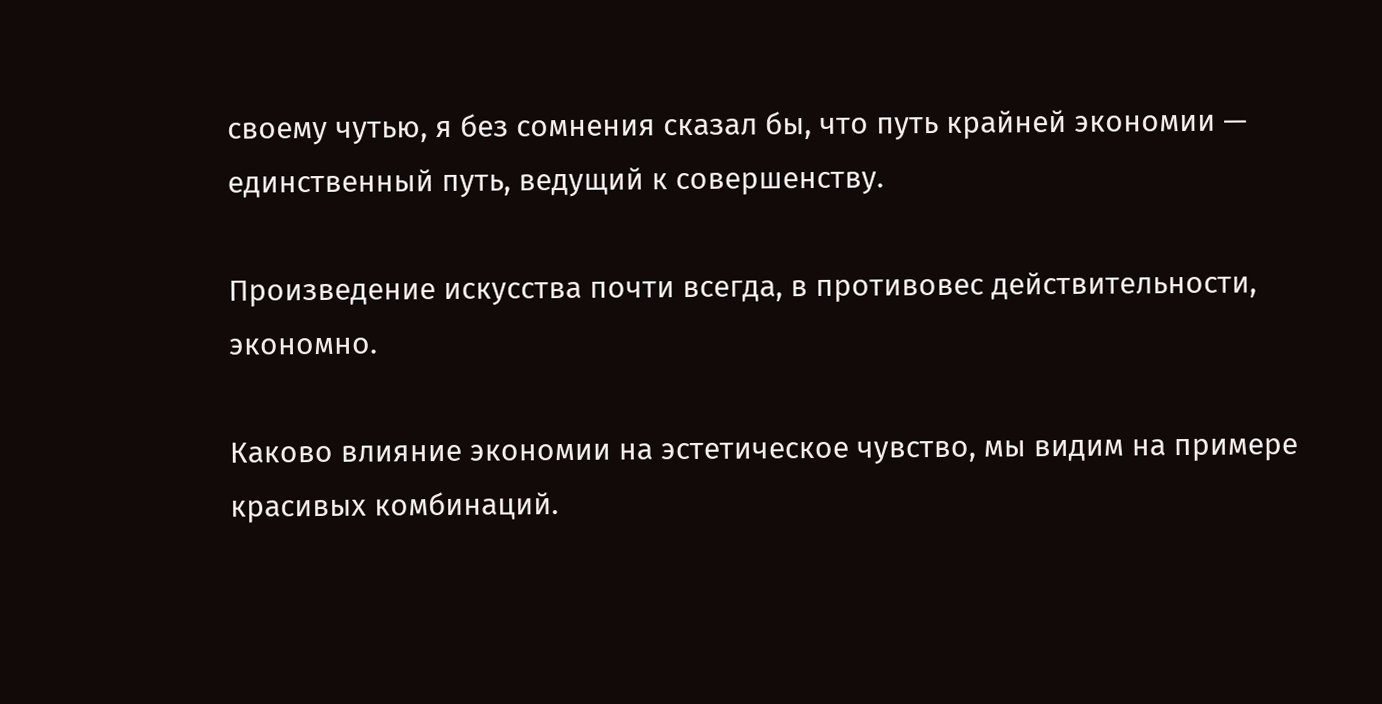своему чутью, я без сомнения сказал бы, что путь крайней экономии — единственный путь, ведущий к совершенству.

Произведение искусства почти всегда, в противовес действительности, экономно.

Каково влияние экономии на эстетическое чувство, мы видим на примере красивых комбинаций.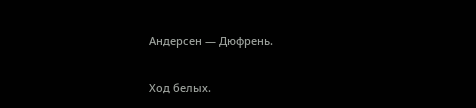Андерсен — Дюфрень.

Ход белых.